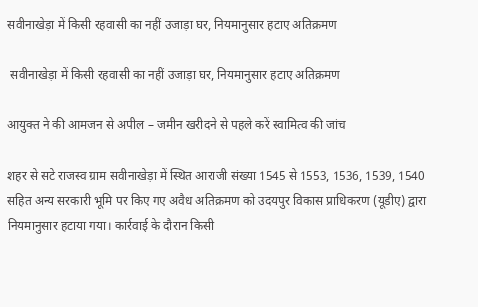सवीनाखेड़ा में किसी रहवासी का नहीं उजाड़ा घर, नियमानुसार हटाए अतिक्रमण

 सवीनाखेड़ा में किसी रहवासी का नहीं उजाड़ा घर, नियमानुसार हटाए अतिक्रमण

आयुक्त ने की आमजन से अपील – जमीन खरीदने से पहले करें स्वामित्व की जांच

शहर से सटे राजस्व ग्राम सवीनाखेड़ा में स्थित आराजी संख्या 1545 से 1553, 1536, 1539, 1540 सहित अन्य सरकारी भूमि पर किए गए अवैध अतिक्रमण को उदयपुर विकास प्राधिकरण (यूडीए) द्वारा नियमानुसार हटाया गया। कार्रवाई के दौरान किसी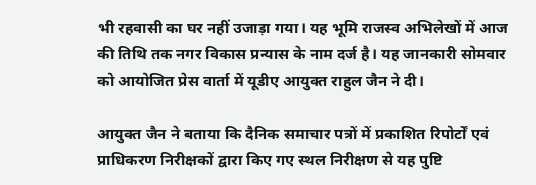भी रहवासी का घर नहीं उजाड़ा गया। यह भूमि राजस्व अभिलेखों में आज की तिथि तक नगर विकास प्रन्यास के नाम दर्ज है। यह जानकारी सोमवार को आयोजित प्रेस वार्ता में यूडीए आयुक्त राहुल जैन ने दी।

आयुक्त जैन ने बताया कि दैनिक समाचार पत्रों में प्रकाशित रिपोर्टों एवं प्राधिकरण निरीक्षकों द्वारा किए गए स्थल निरीक्षण से यह पुष्टि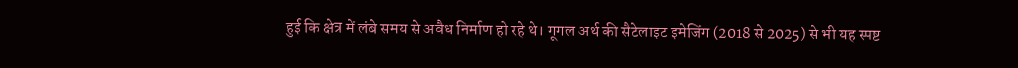हुई कि क्षेत्र में लंबे समय से अवैध निर्माण हो रहे थे। गूगल अर्थ की सैटेलाइट इमेजिंग (2018 से 2025) से भी यह स्पष्ट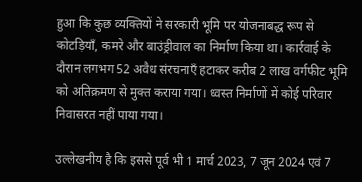हुआ कि कुछ व्यक्तियों ने सरकारी भूमि पर योजनाबद्ध रूप से कोटड़ियाँ, कमरे और बाउंड्रीवाल का निर्माण किया था। कार्रवाई के दौरान लगभग 52 अवैध संरचनाएँ हटाकर करीब 2 लाख वर्गफीट भूमि को अतिक्रमण से मुक्त कराया गया। ध्वस्त निर्माणों में कोई परिवार निवासरत नहीं पाया गया।

उल्लेखनीय है कि इससे पूर्व भी 1 मार्च 2023, 7 जून 2024 एवं 7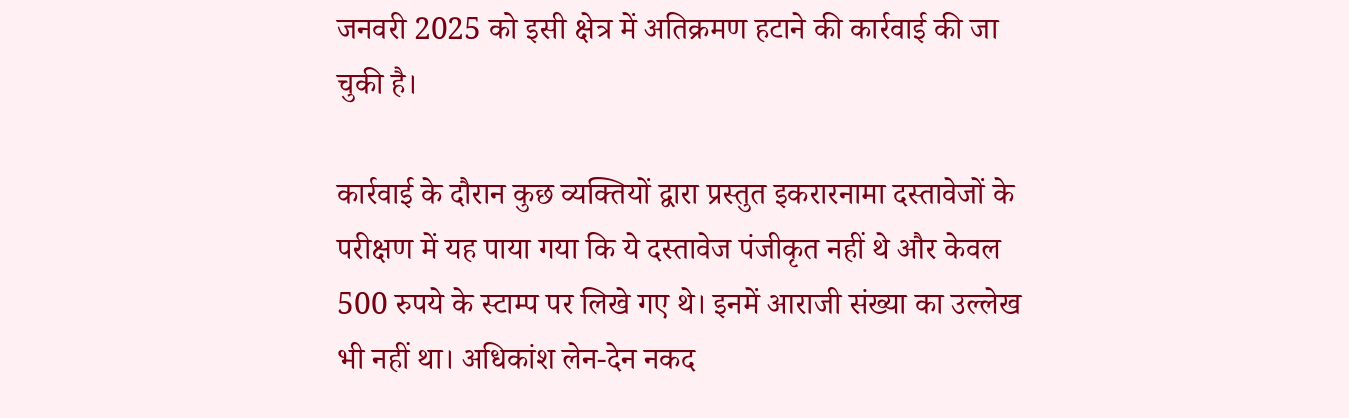जनवरी 2025 को इसी क्षेत्र में अतिक्रमण हटाने की कार्रवाई की जा चुकी है।

कार्रवाई के दौरान कुछ व्यक्तियों द्वारा प्रस्तुत इकरारनामा दस्तावेजों के परीक्षण में यह पाया गया कि ये दस्तावेज पंजीकृत नहीं थे और केवल 500 रुपये के स्टाम्प पर लिखे गए थे। इनमें आराजी संख्या का उल्लेख भी नहीं था। अधिकांश लेन-देन नकद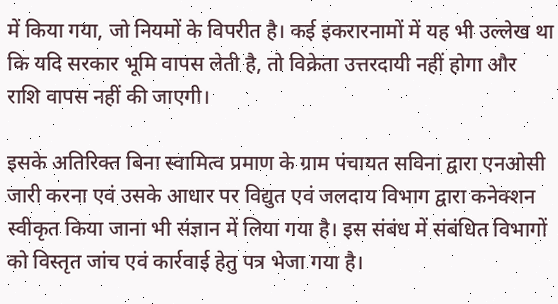में किया गया, जो नियमों के विपरीत है। कई इकरारनामों में यह भी उल्लेख था कि यदि सरकार भूमि वापस लेती है, तो विक्रेता उत्तरदायी नहीं होगा और राशि वापस नहीं की जाएगी।

इसके अतिरिक्त बिना स्वामित्व प्रमाण के ग्राम पंचायत सविना द्वारा एनओसी जारी करना एवं उसके आधार पर विद्युत एवं जलदाय विभाग द्वारा कनेक्शन स्वीकृत किया जाना भी संज्ञान में लिया गया है। इस संबंध में संबंधित विभागों को विस्तृत जांच एवं कार्रवाई हेतु पत्र भेजा गया है।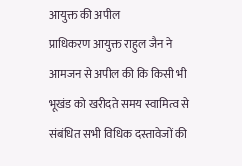आयुक्त की अपील
प्राधिकरण आयुक्त राहुल जैन ने आमजन से अपील की कि किसी भी भूखंड को खरीदते समय स्वामित्व से संबंधित सभी विधिक दस्तावेजों की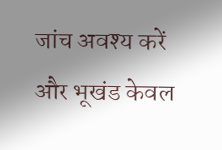जांच अवश्य करें और भूखंड केवल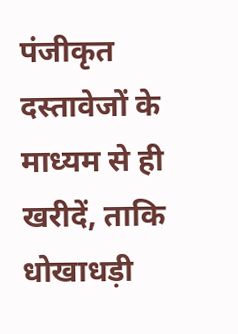पंजीकृत दस्तावेजों के माध्यम से ही खरीदें, ताकि धोखाधड़ी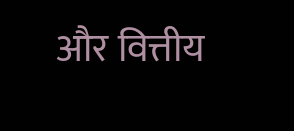और वित्तीय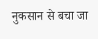नुकसान से बचा जा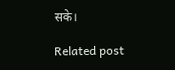सके।

Related post